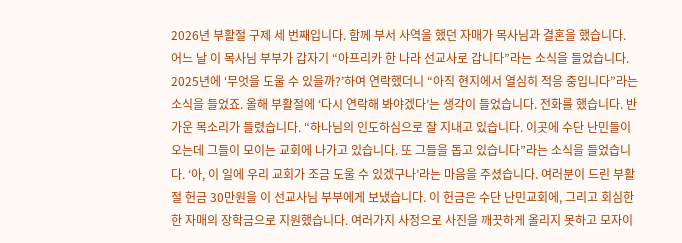2026년 부활절 구제 세 번째입니다. 함께 부서 사역을 했던 자매가 목사님과 결혼을 했습니다. 어느 날 이 목사님 부부가 갑자기 “아프리카 한 나라 선교사로 갑니다”라는 소식을 들었습니다. 2025년에 ‘무엇을 도울 수 있을까?’하여 연락했더니 “아직 현지에서 열심히 적응 중입니다”라는 소식을 들었죠. 올해 부활절에 ‘다시 연락해 봐야겠다’는 생각이 들었습니다. 전화를 했습니다. 반가운 목소리가 들렸습니다. “하나님의 인도하심으로 잘 지내고 있습니다. 이곳에 수단 난민들이 오는데 그들이 모이는 교회에 나가고 있습니다. 또 그들을 돕고 있습니다”라는 소식을 들었습니다. ‘아, 이 일에 우리 교회가 조금 도울 수 있겠구나’라는 마음을 주셨습니다. 여러분이 드린 부활절 헌금 30만원을 이 선교사님 부부에게 보냈습니다. 이 헌금은 수단 난민교회에, 그리고 회심한 한 자매의 장학금으로 지원했습니다. 여러가지 사정으로 사진을 깨끗하게 올리지 못하고 모자이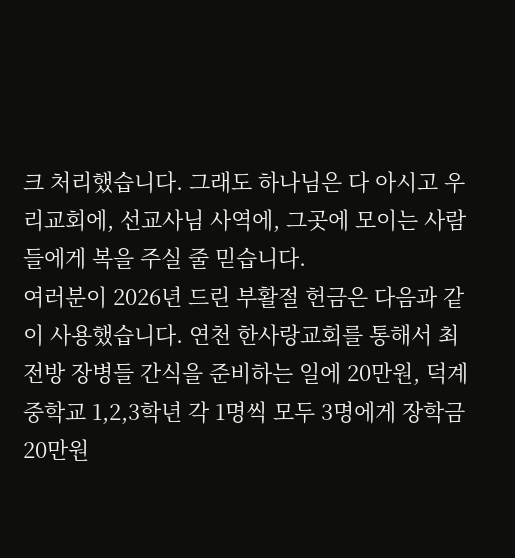크 처리했습니다. 그래도 하나님은 다 아시고 우리교회에, 선교사님 사역에, 그곳에 모이는 사람들에게 복을 주실 줄 믿습니다.
여러분이 2026년 드린 부활절 헌금은 다음과 같이 사용했습니다. 연천 한사랑교회를 통해서 최전방 장병들 간식을 준비하는 일에 20만원, 덕계 중학교 1,2,3학년 각 1명씩 모두 3명에게 장학금 20만원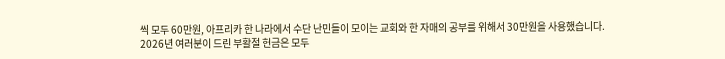씩 모두 60만원, 아프리카 한 나라에서 수단 난민들이 모이는 교회와 한 자매의 공부를 위해서 30만원을 사용했습니다.
2026년 여러분이 드린 부활절 헌금은 모두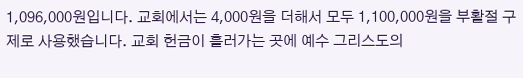1,096,000원입니다. 교회에서는 4,000원을 더해서 모두 1,100,000원을 부활절 구제로 사용했습니다. 교회 헌금이 흘러가는 곳에 예수 그리스도의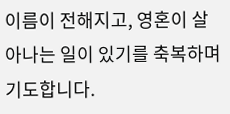이름이 전해지고, 영혼이 살아나는 일이 있기를 축복하며 기도합니다.